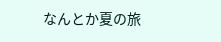なんとか夏の旅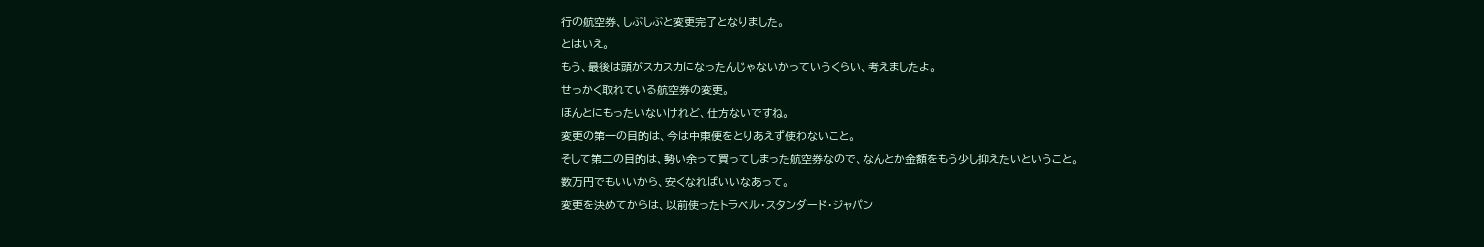行の航空券、しぶしぶと変更完了となりました。
とはいえ。
もう、最後は頭がスカスカになったんじゃないかっていうくらい、考えましたよ。
せっかく取れている航空券の変更。
ほんとにもったいないけれど、仕方ないですね。
変更の第一の目的は、今は中東便をとりあえず使わないこと。
そして第二の目的は、勢い余って買ってしまった航空券なので、なんとか金額をもう少し抑えたいということ。
数万円でもいいから、安くなればいいなあって。
変更を決めてからは、以前使ったトラベル・スタンダード・ジャパン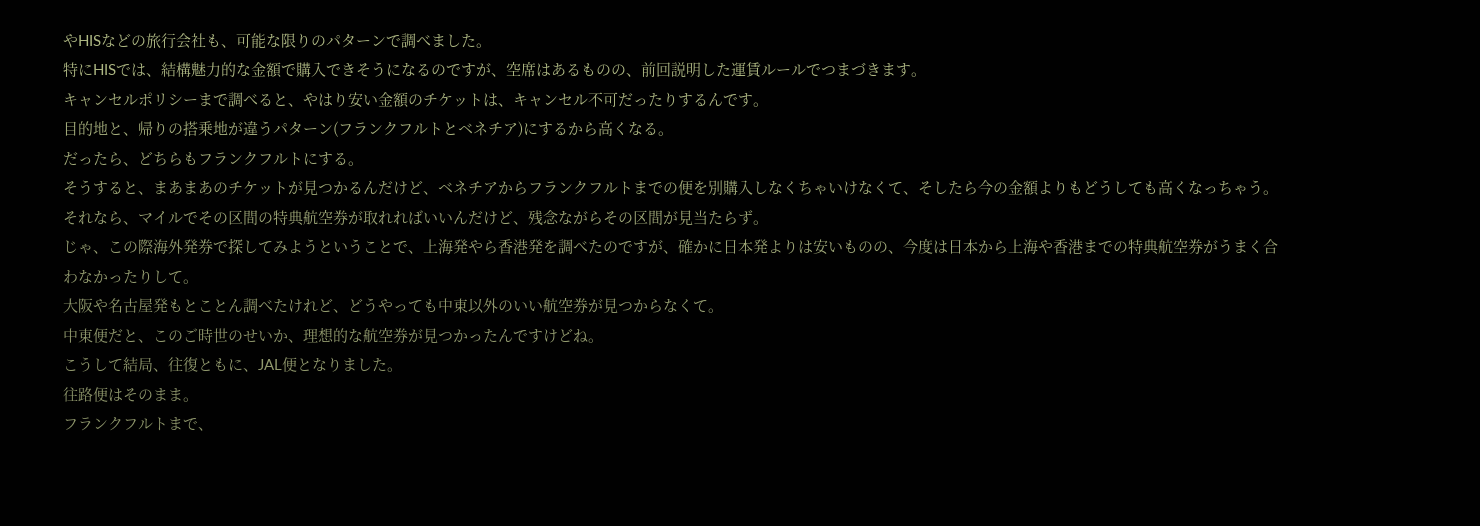やHISなどの旅行会社も、可能な限りのパターンで調べました。
特にHISでは、結構魅力的な金額で購入できそうになるのですが、空席はあるものの、前回説明した運賃ルールでつまづきます。
キャンセルポリシーまで調べると、やはり安い金額のチケットは、キャンセル不可だったりするんです。
目的地と、帰りの搭乗地が違うパターン(フランクフルトとベネチア)にするから高くなる。
だったら、どちらもフランクフルトにする。
そうすると、まあまあのチケットが見つかるんだけど、ベネチアからフランクフルトまでの便を別購入しなくちゃいけなくて、そしたら今の金額よりもどうしても高くなっちゃう。
それなら、マイルでその区間の特典航空券が取れればいいんだけど、残念ながらその区間が見当たらず。
じゃ、この際海外発券で探してみようということで、上海発やら香港発を調べたのですが、確かに日本発よりは安いものの、今度は日本から上海や香港までの特典航空券がうまく合わなかったりして。
大阪や名古屋発もとことん調べたけれど、どうやっても中東以外のいい航空券が見つからなくて。
中東便だと、このご時世のせいか、理想的な航空券が見つかったんですけどね。
こうして結局、往復ともに、JAL便となりました。
往路便はそのまま。
フランクフルトまで、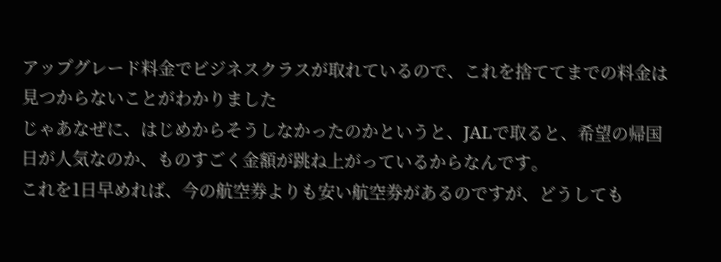アップグレード料金でビジネスクラスが取れているので、これを捨ててまでの料金は見つからないことがわかりました
じゃあなぜに、はじめからそうしなかったのかというと、JALで取ると、希望の帰国日が人気なのか、ものすごく金額が跳ね上がっているからなんです。
これを1日早めれば、今の航空券よりも安い航空券があるのですが、どうしても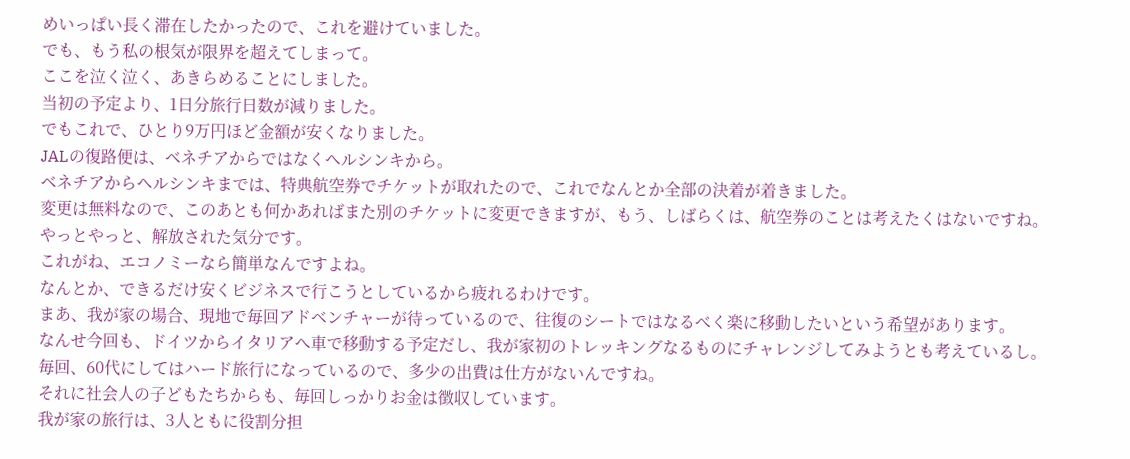めいっぱい長く滞在したかったので、これを避けていました。
でも、もう私の根気が限界を超えてしまって。
ここを泣く泣く、あきらめることにしました。
当初の予定より、1日分旅行日数が減りました。
でもこれで、ひとり9万円ほど金額が安くなりました。
JALの復路便は、ベネチアからではなくヘルシンキから。
ベネチアからヘルシンキまでは、特典航空券でチケットが取れたので、これでなんとか全部の決着が着きました。
変更は無料なので、このあとも何かあればまた別のチケットに変更できますが、もう、しばらくは、航空券のことは考えたくはないですね。
やっとやっと、解放された気分です。
これがね、エコノミーなら簡単なんですよね。
なんとか、できるだけ安くビジネスで行こうとしているから疲れるわけです。
まあ、我が家の場合、現地で毎回アドベンチャーが待っているので、往復のシートではなるべく楽に移動したいという希望があります。
なんせ今回も、ドイツからイタリアへ車で移動する予定だし、我が家初のトレッキングなるものにチャレンジしてみようとも考えているし。
毎回、60代にしてはハード旅行になっているので、多少の出費は仕方がないんですね。
それに社会人の子どもたちからも、毎回しっかりお金は徴収しています。
我が家の旅行は、3人ともに役割分担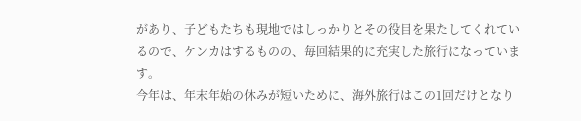があり、子どもたちも現地ではしっかりとその役目を果たしてくれているので、ケンカはするものの、毎回結果的に充実した旅行になっています。
今年は、年末年始の休みが短いために、海外旅行はこの1回だけとなり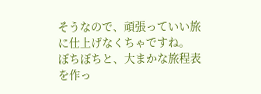そうなので、頑張っていい旅に仕上げなくちゃですね。
ぼちぼちと、大まかな旅程表を作っ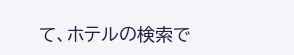て、ホテルの検索で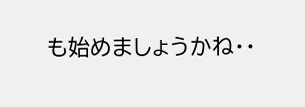も始めましょうかね・・